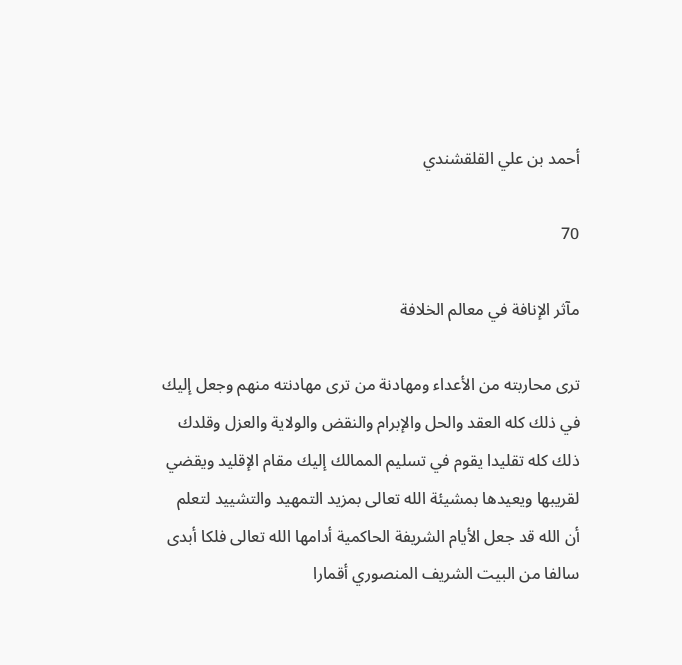أحمد بن علي القلقشندي

70

مآثر الإنافة في معالم الخلافة

ترى محاربته من الأعداء ومهادنة من ترى مهادنته منهم وجعل إليك في ذلك كله العقد والحل والإبرام والنقض والولاية والعزل وقلدك ذلك كله تقليدا يقوم في تسليم الممالك إليك مقام الإقليد ويقضي لقريبها ويعيدها بمشيئة الله تعالى بمزيد التمهيد والتشييد لتعلم أن الله قد جعل الأيام الشريفة الحاكمية أدامها الله تعالى فلكا أبدى سالفا من البيت الشريف المنصوري أقمارا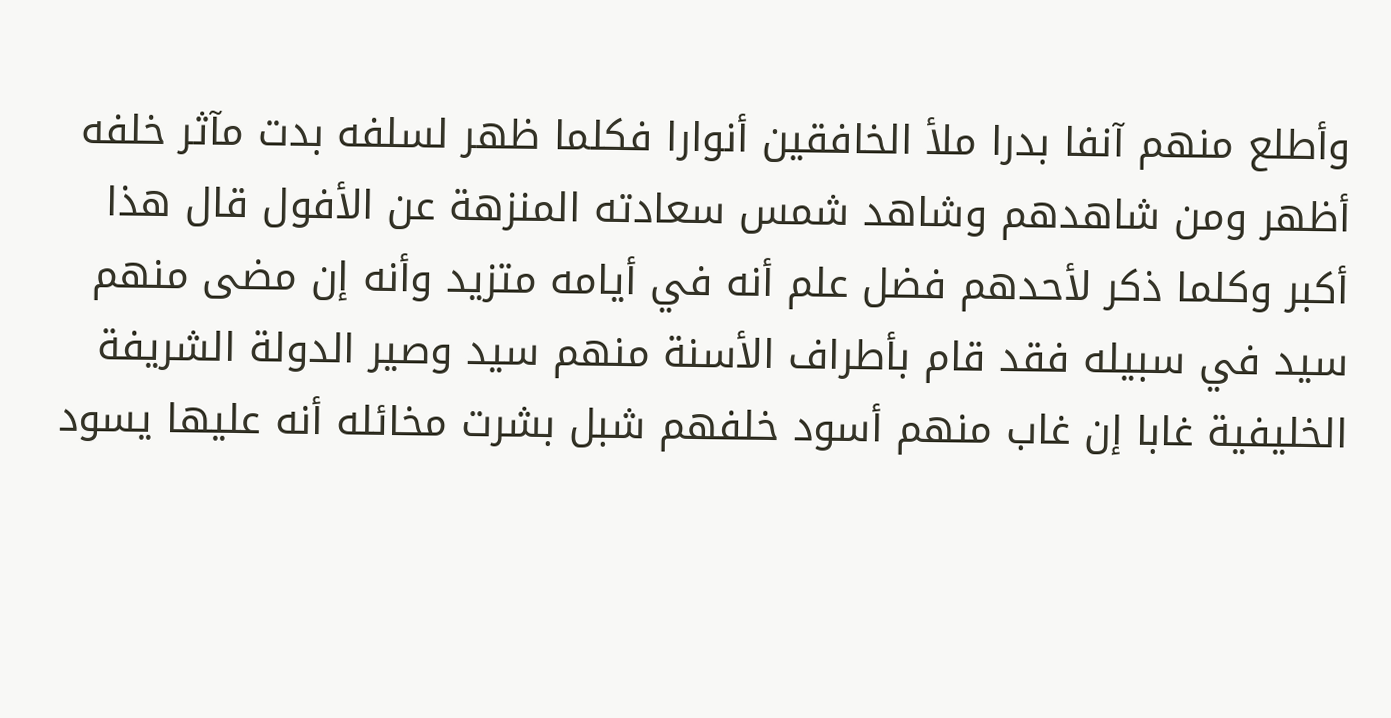وأطلع منهم آنفا بدرا ملأ الخافقين أنوارا فكلما ظهر لسلفه بدت مآثر خلفه أظهر ومن شاهدهم وشاهد شمس سعادته المنزهة عن الأفول قال هذا أكبر وكلما ذكر لأحدهم فضل علم أنه في أيامه متزيد وأنه إن مضى منهم سيد في سبيله فقد قام بأطراف الأسنة منهم سيد وصير الدولة الشريفة الخليفية غابا إن غاب منهم أسود خلفهم شبل بشرت مخائله أنه عليها يسود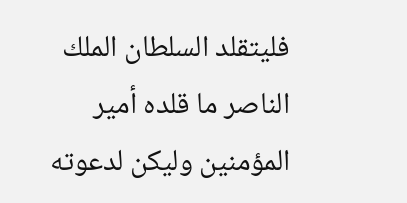فليتقلد السلطان الملك الناصر ما قلده أمير المؤمنين وليكن لدعوته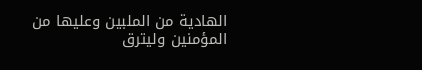الهادية من الملبين وعليها من المؤمنين وليترق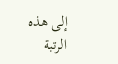إلى هذه الرتبة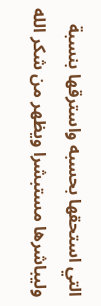التي استحقها بحسبه واسترقها بنسبة وليباشرها مستبشرا ويظهر من شكر الله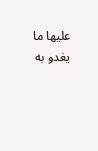عليها ما يغدو به